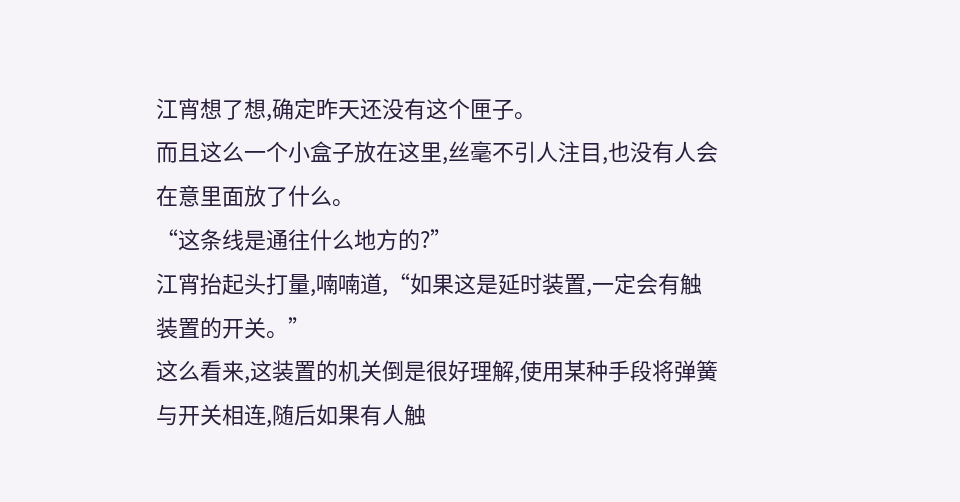江宵想了想,确定昨天还没有这个匣子。
而且这么一个小盒子放在这里,丝毫不引人注目,也没有人会在意里面放了什么。
“这条线是通往什么地方的?”
江宵抬起头打量,喃喃道,“如果这是延时装置,一定会有触装置的开关。”
这么看来,这装置的机关倒是很好理解,使用某种手段将弹簧与开关相连,随后如果有人触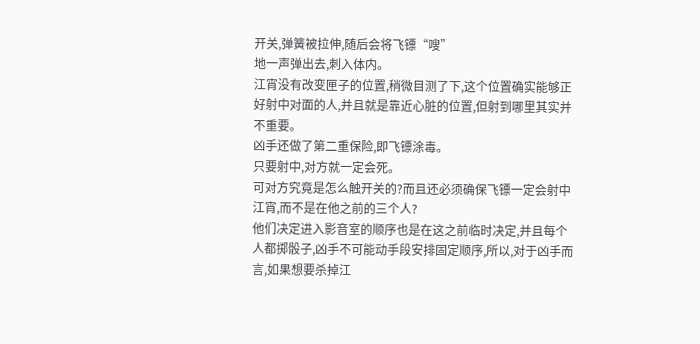开关,弹簧被拉伸,随后会将飞镖“嗖”
地一声弹出去,刺入体内。
江宵没有改变匣子的位置,稍微目测了下,这个位置确实能够正好射中对面的人,并且就是靠近心脏的位置,但射到哪里其实并不重要。
凶手还做了第二重保险,即飞镖涂毒。
只要射中,对方就一定会死。
可对方究竟是怎么触开关的?而且还必须确保飞镖一定会射中江宵,而不是在他之前的三个人?
他们决定进入影音室的顺序也是在这之前临时决定,并且每个人都掷骰子,凶手不可能动手段安排固定顺序,所以,对于凶手而言,如果想要杀掉江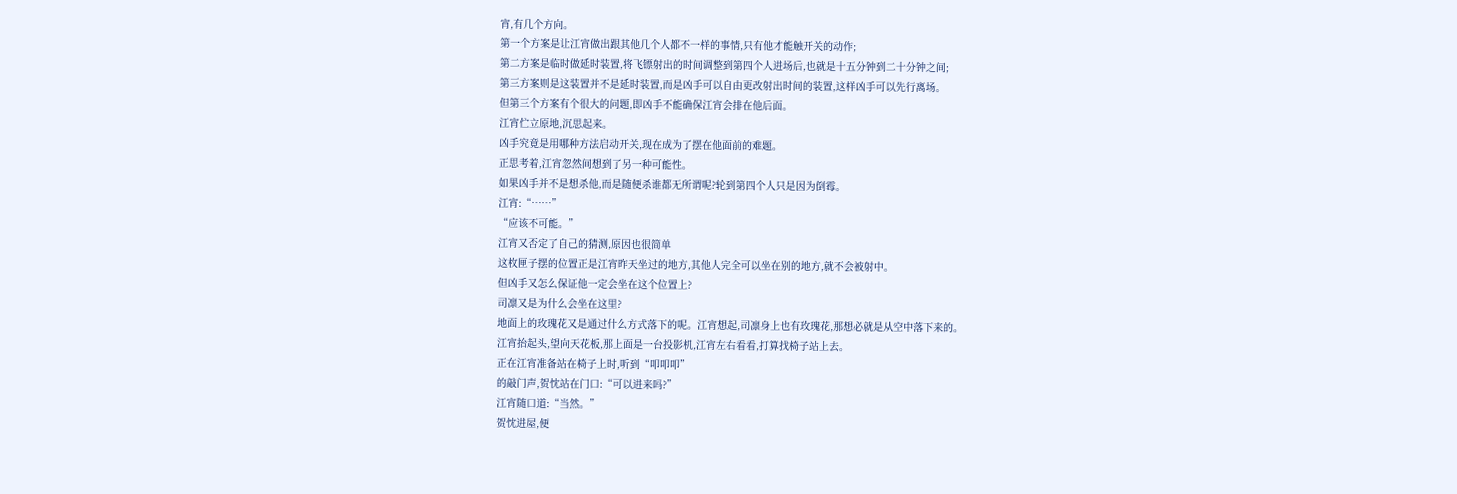宵,有几个方向。
第一个方案是让江宵做出跟其他几个人都不一样的事情,只有他才能触开关的动作;
第二方案是临时做延时装置,将飞镖射出的时间调整到第四个人进场后,也就是十五分钟到二十分钟之间;
第三方案则是这装置并不是延时装置,而是凶手可以自由更改射出时间的装置,这样凶手可以先行离场。
但第三个方案有个很大的问题,即凶手不能确保江宵会排在他后面。
江宵伫立原地,沉思起来。
凶手究竟是用哪种方法启动开关,现在成为了摆在他面前的难题。
正思考着,江宵忽然间想到了另一种可能性。
如果凶手并不是想杀他,而是随便杀谁都无所谓呢?轮到第四个人只是因为倒霉。
江宵:“……”
“应该不可能。”
江宵又否定了自己的猜测,原因也很简单
这枚匣子摆的位置正是江宵昨天坐过的地方,其他人完全可以坐在别的地方,就不会被射中。
但凶手又怎么保证他一定会坐在这个位置上?
司凛又是为什么会坐在这里?
地面上的玫瑰花又是通过什么方式落下的呢。江宵想起,司凛身上也有玫瑰花,那想必就是从空中落下来的。
江宵抬起头,望向天花板,那上面是一台投影机,江宵左右看看,打算找椅子站上去。
正在江宵准备站在椅子上时,听到“叩叩叩”
的敲门声,贺忱站在门口:“可以进来吗?”
江宵随口道:“当然。”
贺忱进屋,便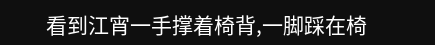看到江宵一手撑着椅背,一脚踩在椅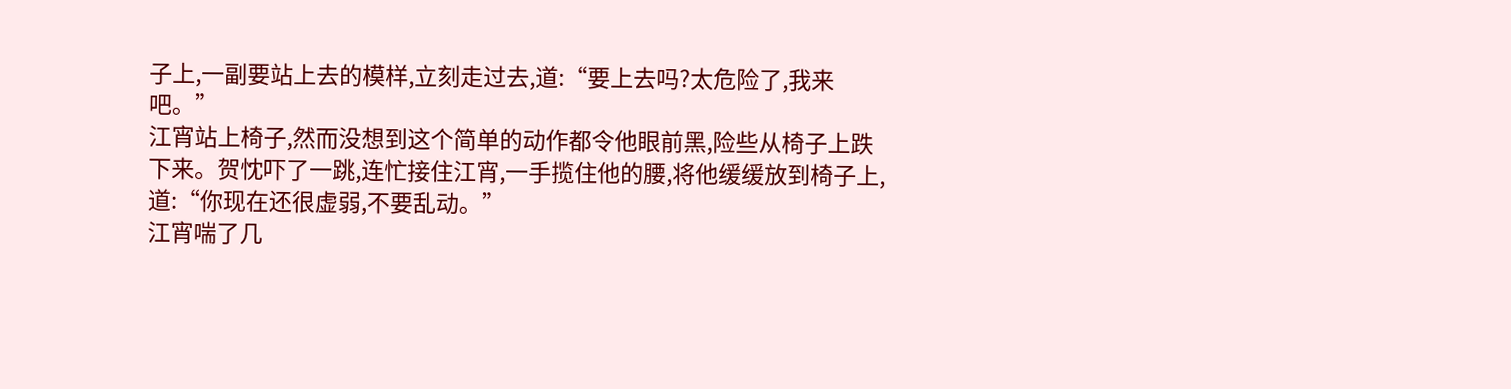子上,一副要站上去的模样,立刻走过去,道:“要上去吗?太危险了,我来吧。”
江宵站上椅子,然而没想到这个简单的动作都令他眼前黑,险些从椅子上跌下来。贺忱吓了一跳,连忙接住江宵,一手揽住他的腰,将他缓缓放到椅子上,道:“你现在还很虚弱,不要乱动。”
江宵喘了几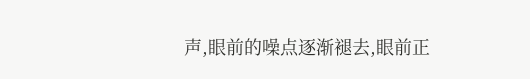声,眼前的噪点逐渐褪去,眼前正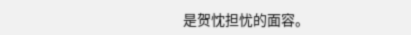是贺忱担忧的面容。